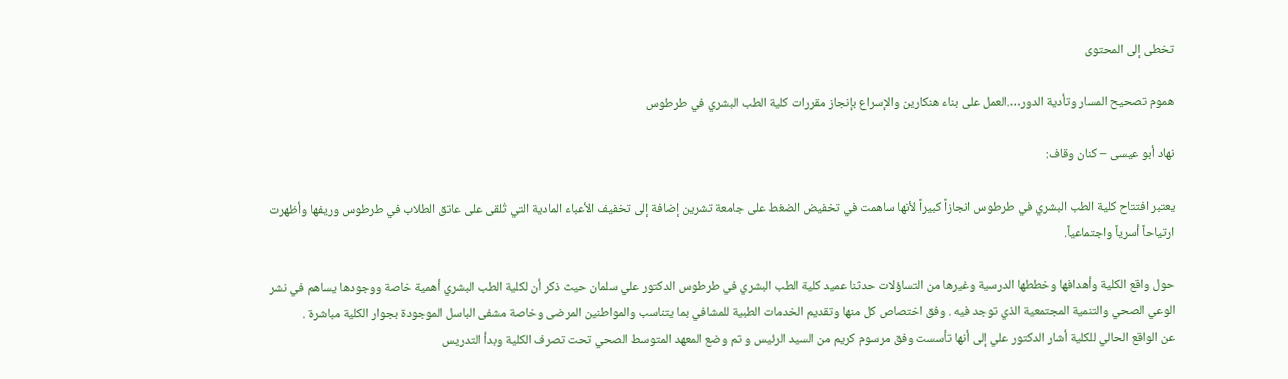تخطى إلى المحتوى

هموم تصحيح المسار وتأدية الدور….العمل على بناء هنكارين والإسراع بإنجاز مقررات كلية الطب البشري في طرطوس

نهاد أبو عيسى – كنان وقاف:

يعتبر افتتاح كلية الطب البشري في طرطوس انجازاً كبيراً لأنها ساهمت في تخفيض الضغط على جامعة تشرين إضافة إلى تخفيف الأعباء المادية التي تُلقى على عاتق الطلاب في طرطوس وريفها وأظهرت ارتياحاً أسرياً واجتماعياً.

حول واقع الكلية وأهدافها وخططها الدرسية وغيرها من التساؤلات حدثنا عميد كلية الطب البشري في طرطوس الدكتور علي سلمان حيث ذكر أن لكلية الطب البشري أهمية خاصة ووجودها يساهم في نشر الوعي الصحي والتنمية المجتمعية الذي توجد فيه . وفق اختصاص كل منها وتقديم الخدمات الطبية للمشافي بما يتناسب والمواطنين المرضى وخاصة مشفى الباسل الموجودة بجوار الكلية مباشرة .
عن الواقع الحالي للكلية أشار الدكتور علي إلى أنها تأسست وفق مرسوم كريم من السيد الرئيس و تم وضع المعهد المتوسط الصحي تحت تصرف الكلية وبدأ التدريس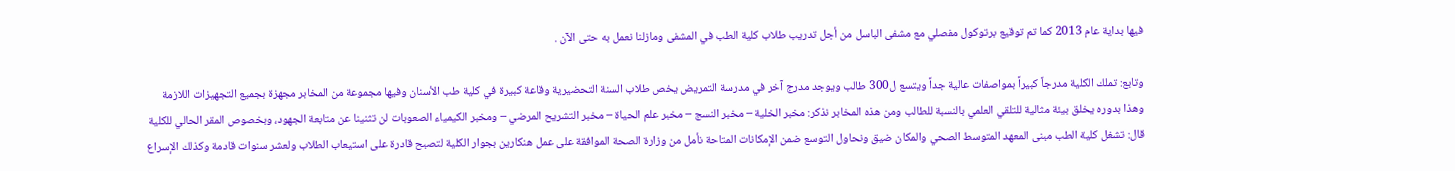فيها بداية عام 2013 كما تم توقيع برتوكول مفصلي مع مشفى الباسل من أجل تدريب طلاب كلية الطب في المشفى ومازلنا نعمل به حتى الآن .

وتابع: تملك الكلية مدرجاً كبيراً بمواصفات عالية جداً ويتسع ل300 طالب ويوجد مدرج آخر في مدرسة التمريض يخص طلاب السنة التحضيرية وقاعة كبيرة في كلية طب الأسنان وفيها مجموعة من المخابر مجهزة بجميع التجهيزات اللازمة وهذا بدوره يخلق بيئة مثالية للتلقي العلمي بالنسبة للطالب ومن هذه المخابر نذكر: مخبر الخلية – مخبر النسج – مخبر علم الحياة – مخبر التشريح المرضي – ومخبر الكيمياء الصعوبات لن تثنينا عن متابعة الجهود، وبخصوص المقر الحالي للكلية قال: تشغل كلية الطب مبنى المعهد المتوسط الصحي والمكان ضيق ونحاول التوسع ضمن الإمكانات المتاحة نأمل من وزارة الصحة الموافقة على عمل هنكارين بجوار الكلية لتصبح قادرة على استيعاب الطلاب ولعشر سنوات قادمة وكذلك الإسراع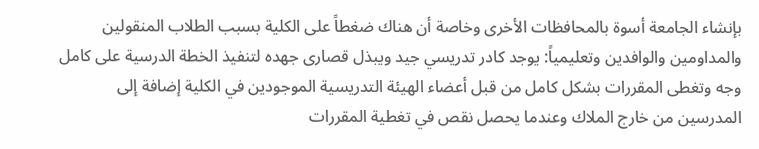بإنشاء الجامعة أسوة بالمحافظات الأخرى وخاصة أن هناك ضغطاً على الكلية بسبب الطلاب المنقولين والمداومين والوافدين وتعليمياً: يوجد كادر تدريسي جيد ويبذل قصارى جهده لتنفيذ الخطة الدرسية على كامل وجه وتغطى المقررات بشكل كامل من قبل أعضاء الهيئة التدريسية الموجودين في الكلية إضافة إلى المدرسين من خارج الملاك وعندما يحصل نقص في تغطية المقررات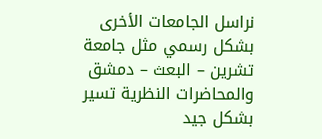نراسل الجامعات الأخرى بشكل رسمي مثل جامعة تشرين – البعث – دمشق والمحاضرات النظرية تسير بشكل جيد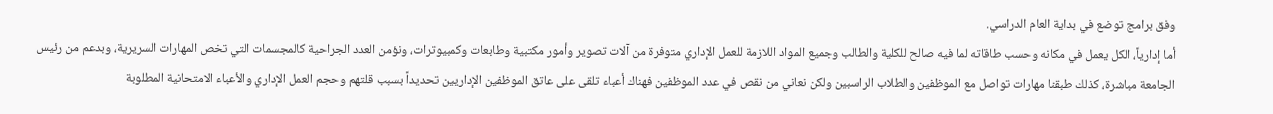وفق برامج توضع في بداية العام الدراسي.
أما إدارياً، الكل يعمل في مكانه وحسب طاقاته لما فيه صالح للكلية والطالب وجميع المواد اللازمة للعمل الإداري متوفرة من آلات تصوير وأمور مكتبية وطابعات وكمبيوترات، ونؤمن العدد الجراحية كالمجسمات التي تخص المهارات السريرية، وبدعم من رئيس الجامعة مباشرة، كذلك طبقنا مهارات تواصل مع الموظفين والطلاب الراسبين ولكن نعاني من نقص في عدد الموظفين فهناك أعباء تلقى على عاتق الموظفين الإداريين تحديداً بسبب قلتهم وحجم العمل الإداري والأعباء الامتحانية المطلوبة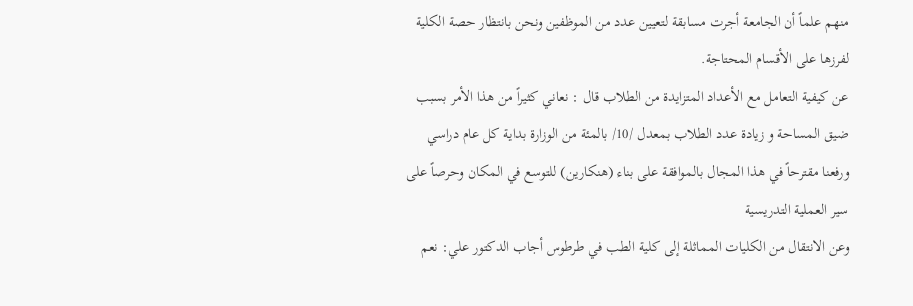منهم علماً أن الجامعة أجرت مسابقة لتعيين عدد من الموظفين ونحن بانتظار حصة الكلية لفرزها على الأقسام المحتاجة.
عن كيفية التعامل مع الأعداد المتزايدة من الطلاب قال : نعاني كثيراً من هذا الأمر بسبب ضيق المساحة و زيادة عدد الطلاب بمعدل /10/ بالمئة من الوزارة بداية كل عام دراسي ورفعنا مقترحاً في هذا المجال بالموافقة على بناء (هنكارين) للتوسع في المكان وحرصاً على سير العملية التدريسية
وعن الانتقال من الكليات المماثلة إلى كلية الطب في طرطوس أجاب الدكتور علي: نعم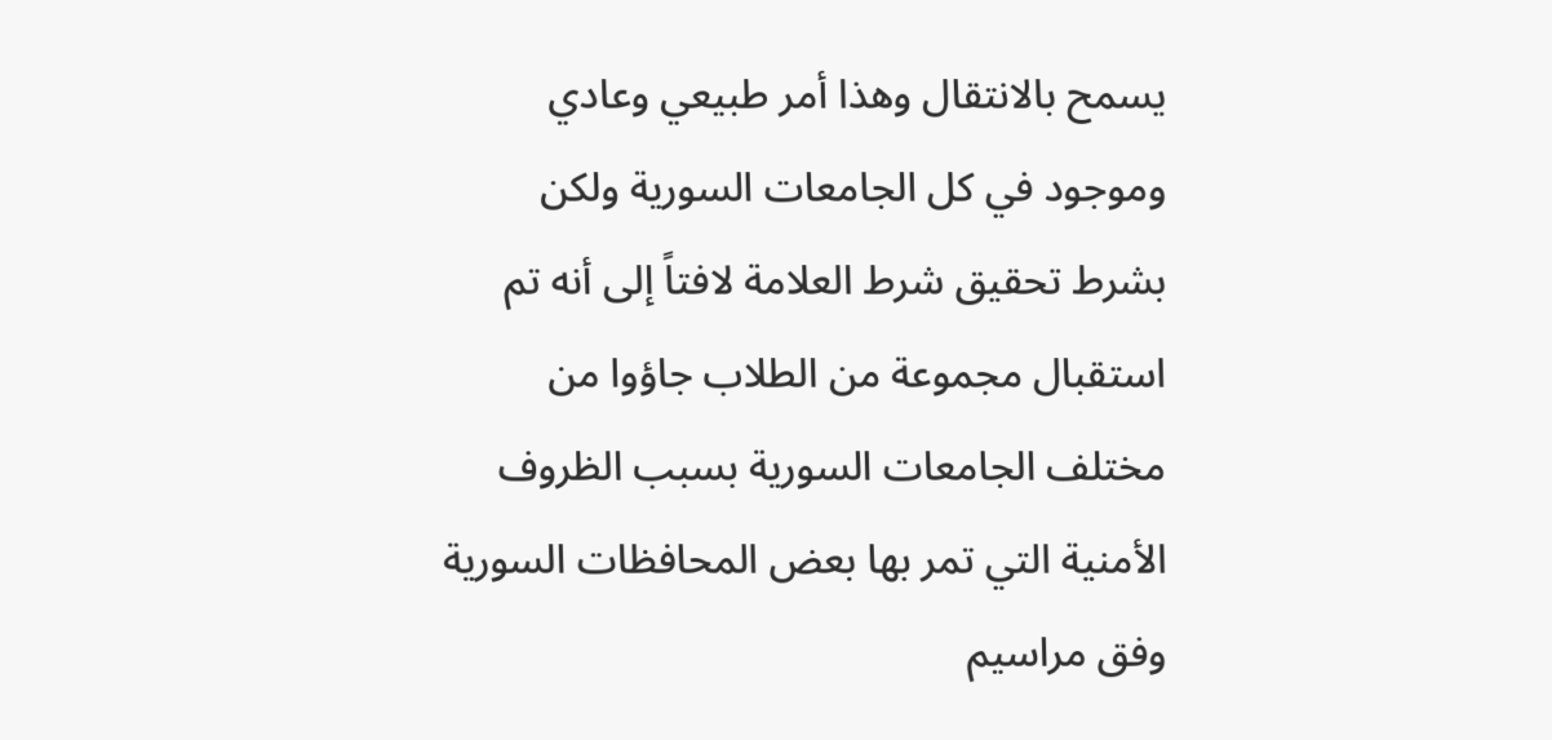يسمح بالانتقال وهذا أمر طبيعي وعادي وموجود في كل الجامعات السورية ولكن بشرط تحقيق شرط العلامة لافتاً إلى أنه تم استقبال مجموعة من الطلاب جاؤوا من مختلف الجامعات السورية بسبب الظروف الأمنية التي تمر بها بعض المحافظات السورية وفق مراسيم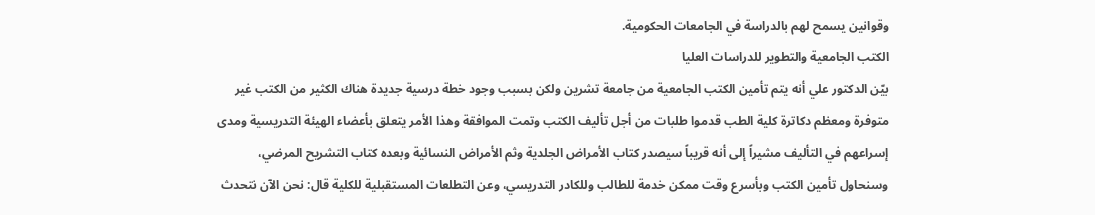وقوانين يسمح لهم بالدراسة في الجامعات الحكومية.
الكتب الجامعية والتطوير للدراسات العليا
بيّن الدكتور علي أنه يتم تأمين الكتب الجامعية من جامعة تشرين ولكن بسبب وجود خطة درسية جديدة هناك الكثير من الكتب غير متوفرة ومعظم دكاترة كلية الطب قدموا طلبات من أجل تأليف الكتب وتمت الموافقة وهذا الأمر يتعلق بأعضاء الهيئة التدريسية ومدى إسراعهم في التأليف مشيراً إلى أنه قريباً سيصدر كتاب الأمراض الجلدية وثم الأمراض النسائية وبعده كتاب التشريح المرضي، وسنحاول تأمين الكتب وبأسرع وقت ممكن خدمة للطالب وللكادر التدريسي، وعن التطلعات المستقبلية للكلية قال: نحن الآن نتحدث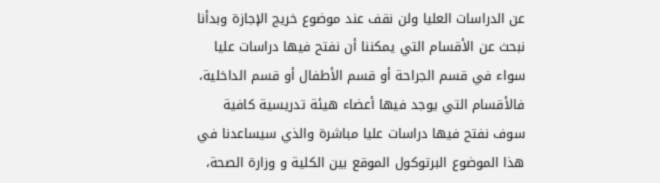عن الدراسات العليا ولن نقف عند موضوع خريج الإجازة وبدأنا نبحث عن الأقسام التي يمكننا أن نفتح فيها دراسات عليا سواء في قسم الجراحة أو قسم الأطفال أو قسم الداخلية، فالأقسام التي يوجد فيها أعضاء هيئة تدريسية كافية سوف نفتح فيها دراسات عليا مباشرة والذي سيساعدنا في هذا الموضوع البرتوكول الموقع بين الكلية و وزارة الصحة،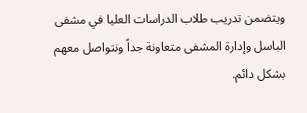ويتضمن تدريب طلاب الدراسات العليا في مشفى الباسل وإدارة المشفى متعاونة جداً ونتواصل معهم بشكل دائم.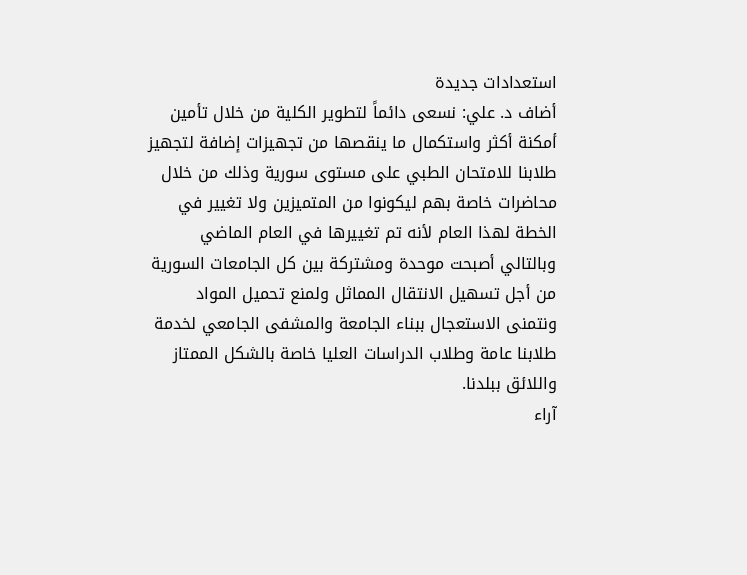استعدادات جديدة
أضاف د. علي: نسعى دائماً لتطوير الكلية من خلال تأمين أمكنة أكثر واستكمال ما ينقصها من تجهيزات إضافة لتجهيز طلابنا للامتحان الطبي على مستوى سورية وذلك من خلال محاضرات خاصة بهم ليكونوا من المتميزين ولا تغيير في الخطة لهذا العام لأنه تم تغييرها في العام الماضي وبالتالي أصبحت موحدة ومشتركة بين كل الجامعات السورية من أجل تسهيل الانتقال المماثل ولمنع تحميل المواد ونتمنى الاستعجال ببناء الجامعة والمشفى الجامعي لخدمة طلابنا عامة وطلاب الدراسات العليا خاصة بالشكل الممتاز واللائق ببلدنا.
آراء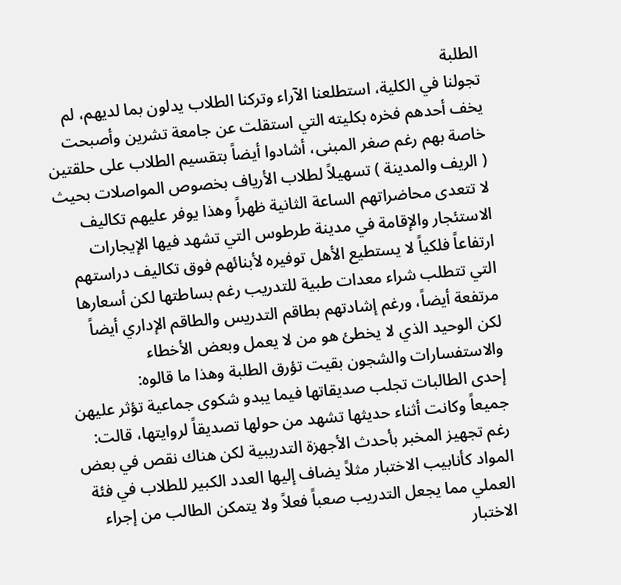الطلبة
تجولنا في الكلية، استطلعنا الآراء وتركنا الطلاب يدلون بما لديهم، لم يخف أحدهم فخره بكليته التي استقلت عن جامعة تشرين وأصبحت خاصة بهم رغم صغر المبنى، أشادوا أيضاً بتقسيم الطلاب على حلقتين ( الريف والمدينة ) تسهيلاً لطلاب الأرياف بخصوص المواصلات بحيث لا تتعدى محاضراتهم الساعة الثانية ظهراً وهذا يوفر عليهم تكاليف الاستئجار والإقامة في مدينة طرطوس التي تشهد فيها الإيجارات ارتفاعاً فلكياً لا يستطيع الأهل توفيره لأبنائهم فوق تكاليف دراستهم التي تتطلب شراء معدات طبية للتدريب رغم بساطتها لكن أسعارها مرتفعة أيضاً، ورغم إشادتهم بطاقم التدريس والطاقم الإداري أيضاً لكن الوحيد الذي لا يخطئ هو من لا يعمل وبعض الأخطاء والاستفسارات والشجون بقيت تؤرق الطلبة وهذا ما قالوه:
إحدى الطالبات تجلب صديقاتها فيما يبدو شكوى جماعية تؤثر عليهن جميعاً وكانت أثناء حديثها تشهد من حولها تصديقاً لروايتها، قالت: رغم تجهيز المخبر بأحدث الأجهزة التدريبية لكن هناك نقص في بعض المواد كأنابيب الاختبار مثلاً يضاف إليها العدد الكبير للطلاب في فئة العملي مما يجعل التدريب صعباً فعلاً ولا يتمكن الطالب من إجراء الاختبار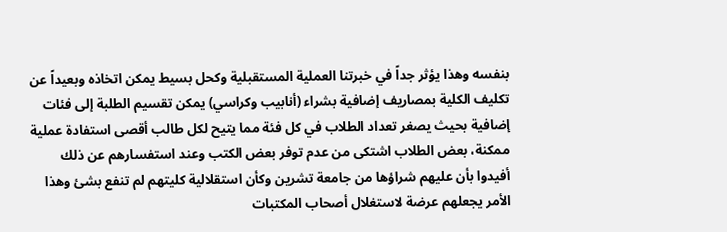بنفسه وهذا يؤثر جداً في خبرتنا العملية المستقبلية وكحل بسيط يمكن اتخاذه وبعيداً عن تكليف الكلية بمصاريف إضافية بشراء (أنابيب وكراسي) يمكن تقسيم الطلبة إلى فئات إضافية بحيث يصغر تعداد الطلاب في كل فئة مما يتيح لكل طالب أقصى استفادة عملية ممكنة، بعض الطلاب اشتكى من عدم توفر بعض الكتب وعند استفسارهم عن ذلك أفيدوا بأن عليهم شراؤها من جامعة تشرين وكأن استقلالية كليتهم لم تنفع بشئ وهذا الأمر يجعلهم عرضة لاستغلال أصحاب المكتبات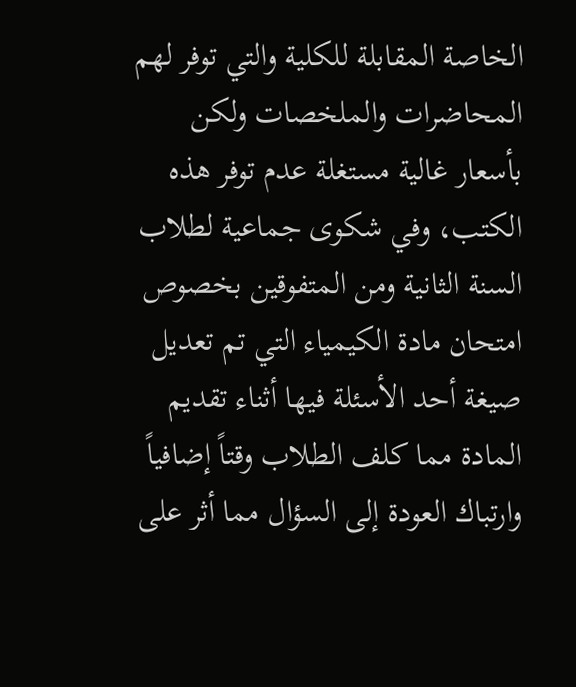الخاصة المقابلة للكلية والتي توفر لهم المحاضرات والملخصات ولكن بأسعار غالية مستغلة عدم توفر هذه الكتب، وفي شكوى جماعية لطلاب السنة الثانية ومن المتفوقين بخصوص امتحان مادة الكيمياء التي تم تعديل صيغة أحد الأسئلة فيها أثناء تقديم المادة مما كلف الطلاب وقتاً إضافياً وارتباك العودة إلى السؤال مما أثر على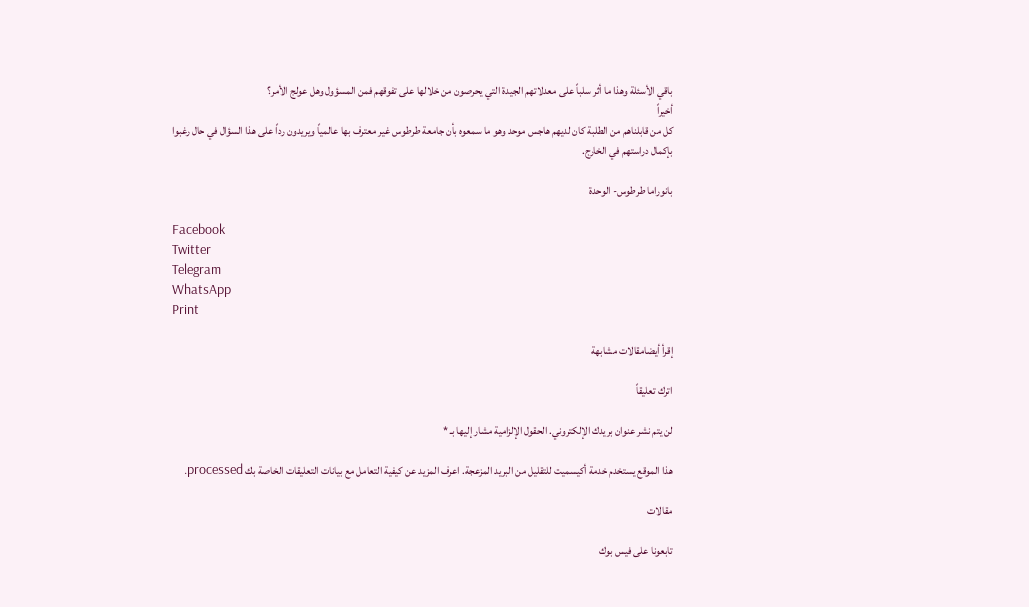باقي الأسئلة وهذا ما أثر سلباً على معدلاتهم الجيدة التي يحرصون من خلالها على تفوقهم فمن المسؤول وهل عولج الأمر؟
أخيراً
كل من قابلناهم من الطلبة كان لديهم هاجس موحد وهو ما سمعوه بأن جامعة طرطوس غير معترف بها عالمياً ويريدون رداً على هذا السؤال في حال رغبوا بإكمال دراستهم في الخارج.

بانوراما طرطوس- الوحدة

Facebook
Twitter
Telegram
WhatsApp
Print

إقرأ أيضامقالات مشابهة

اترك تعليقاً

لن يتم نشر عنوان بريدك الإلكتروني. الحقول الإلزامية مشار إليها بـ *

هذا الموقع يستخدم خدمة أكيسميت للتقليل من البريد المزعجة. اعرف المزيد عن كيفية التعامل مع بيانات التعليقات الخاصة بك processed.

مقالات

تابعونا على فيس بوك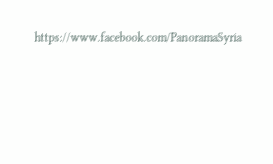https://www.facebook.com/PanoramaSyria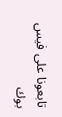تابعونا على فيس بوك